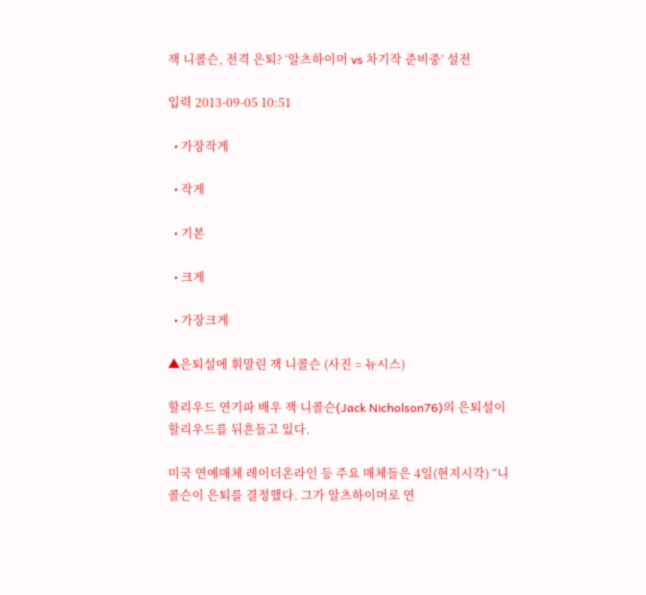잭 니콜슨, 전격 은퇴? ‘알츠하이머 vs 차기작 준비중’ 설전

입력 2013-09-05 10:51

  • 가장작게

  • 작게

  • 기본

  • 크게

  • 가장크게

▲은퇴설에 휘말린 잭 니콜슨 (사진 = 뉴시스)

할리우드 연기파 배우 잭 니콜슨(Jack Nicholson76)의 은퇴설이 할리우드를 뒤흔들고 있다.

미국 연예매체 레이더온라인 등 주요 매체들은 4일(현지시각) “니콜슨이 은퇴를 결정했다. 그가 알츠하이머로 연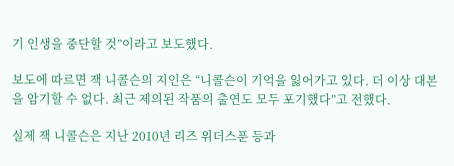기 인생을 중단할 것”이라고 보도했다.

보도에 따르면 잭 니콜슨의 지인은 “니콜슨이 기억을 잃어가고 있다. 더 이상 대본을 암기할 수 없다. 최근 제의된 작품의 출연도 모두 포기했다”고 전했다.

실제 잭 니콜슨은 지난 2010년 리즈 위더스푼 등과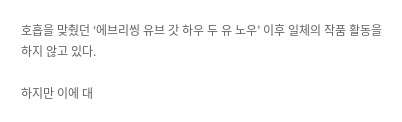호흡을 맞췄던 ‘에브리씽 유브 갓 하우 두 유 노우’ 이후 일체의 작품 활동을 하지 않고 있다.

하지만 이에 대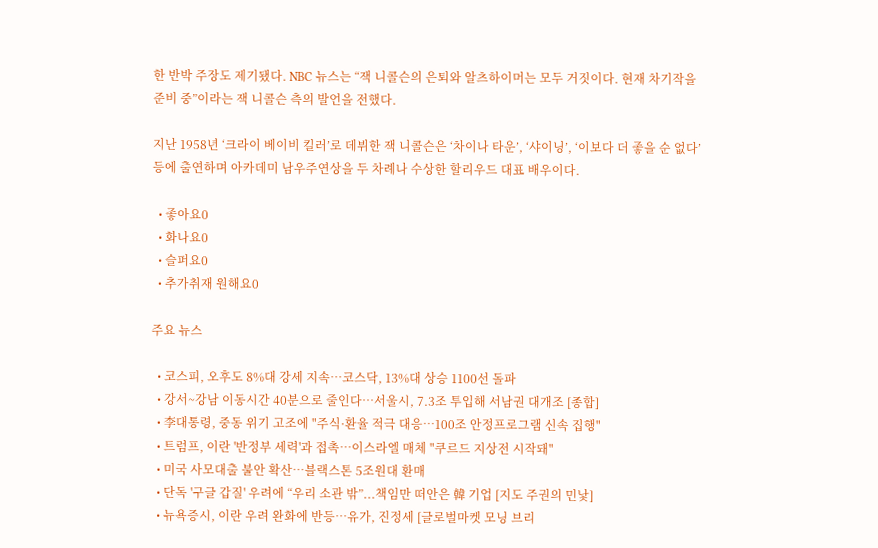한 반박 주장도 제기됐다. NBC 뉴스는 “잭 니콜슨의 은퇴와 알츠하이머는 모두 거짓이다. 현재 차기작을 준비 중”이라는 잭 니콜슨 측의 발언을 전했다.

지난 1958년 ‘크라이 베이비 킬러’로 데뷔한 잭 니콜슨은 ‘차이나 타운’, ‘샤이닝’, ‘이보다 더 좋을 순 없다’ 등에 출연하며 아카데미 남우주연상을 두 차례나 수상한 할리우드 대표 배우이다.

  • 좋아요0
  • 화나요0
  • 슬퍼요0
  • 추가취재 원해요0

주요 뉴스

  • 코스피, 오후도 8%대 강세 지속⋯코스닥, 13%대 상승 1100선 돌파
  • 강서~강남 이동시간 40분으로 줄인다…서울시, 7.3조 투입해 서남권 대개조 [종합]
  • 李대통령, 중동 위기 고조에 "주식·환율 적극 대응…100조 안정프로그램 신속 집행"
  • 트럼프, 이란 '반정부 세력'과 접촉⋯이스라엘 매체 "쿠르드 지상전 시작돼"
  • 미국 사모대출 불안 확산…블랙스톤 5조원대 환매
  • 단독 '구글 갑질' 우려에 “우리 소관 밖”...책임만 떠안은 韓 기업 [지도 주권의 민낯]
  • 뉴욕증시, 이란 우려 완화에 반등…유가, 진정세 [글로벌마켓 모닝 브리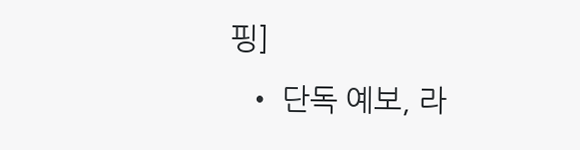핑]
  • 단독 예보, 라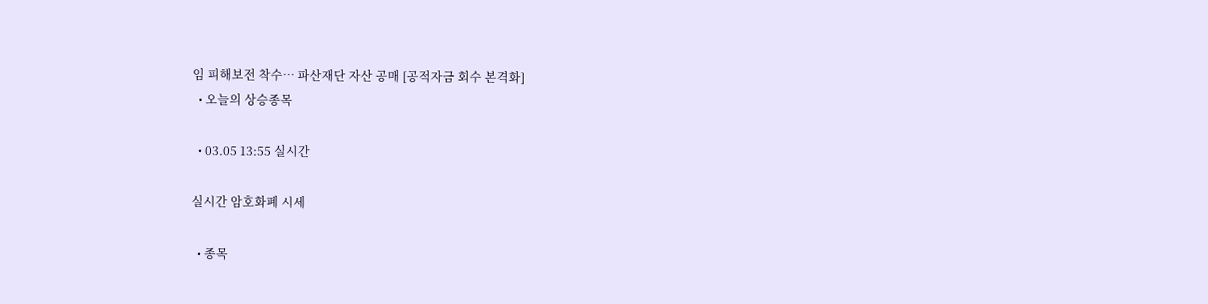임 피해보전 착수⋯ 파산재단 자산 공매 [공적자금 회수 본격화]
  • 오늘의 상승종목

  • 03.05 13:55 실시간

실시간 암호화폐 시세

  • 종목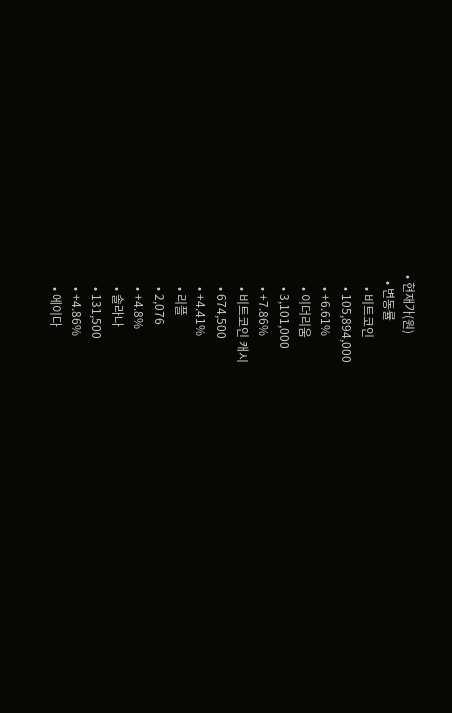• 현재가(원)
  • 변동률
    • 비트코인
    • 105,894,000
    • +6.61%
    • 이더리움
    • 3,101,000
    • +7.86%
    • 비트코인 캐시
    • 674,500
    • +4.41%
    • 리플
    • 2,076
    • +4.8%
    • 솔라나
    • 131,500
    • +4.86%
    • 에이다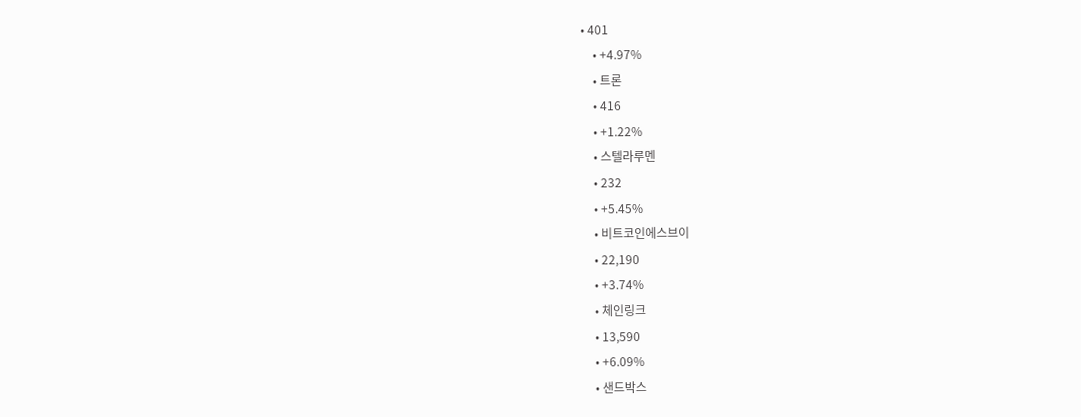• 401
    • +4.97%
    • 트론
    • 416
    • +1.22%
    • 스텔라루멘
    • 232
    • +5.45%
    • 비트코인에스브이
    • 22,190
    • +3.74%
    • 체인링크
    • 13,590
    • +6.09%
    • 샌드박스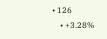• 126
    • +3.28%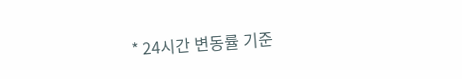* 24시간 변동률 기준